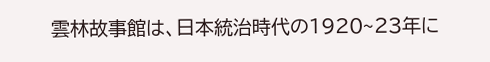雲林故事館は、日本統治時代の1920~23年に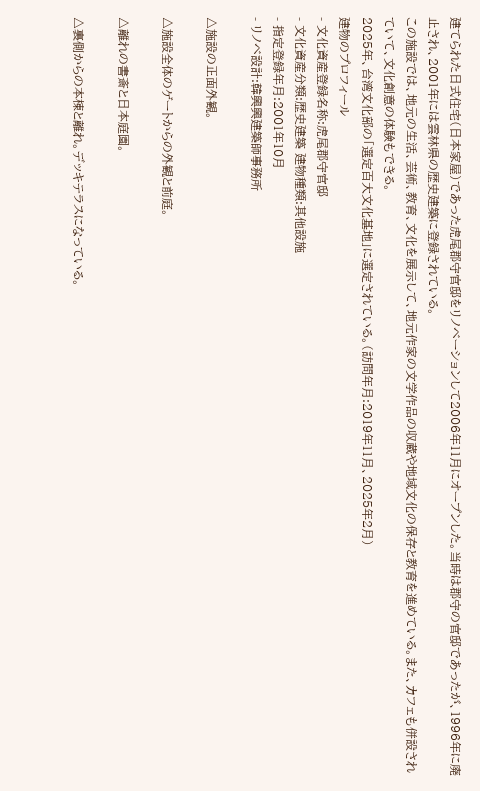建てられた日式住宅(日本家屋)であった虎尾郡守官邸をリノベーションして2006年11月にオープンした。当時は郡守の官邸であったが、1996年に廃止され、2001年には雲林県の歴史建築に登録されている。
この施設では、地元の生活、芸術、教育、文化を展示して、地元作家の文学作品の収蔵や地域文化の保存と教育を進めている。また、カフェも併設されていて、文化創意の体験もできる。
2025年、台湾文化部の「選定百大文化基地」に選定されている。(訪問年月:2019年11月、2025年2月)
建物のプロフィール
- 文化資産登録名称:虎尾郡守官邸
- 文化資産分類:歴史建築 建物種類:其他設施
- 指定登録年月:2001年10月
- リノベ設計:韓興興建築師事務所

△施設の正面外観。

△施設全体のゲートからの外観と前庭。

△離れの書斎と日本庭園。

△裏側からの本棟と離れ。デッキテラスになっている。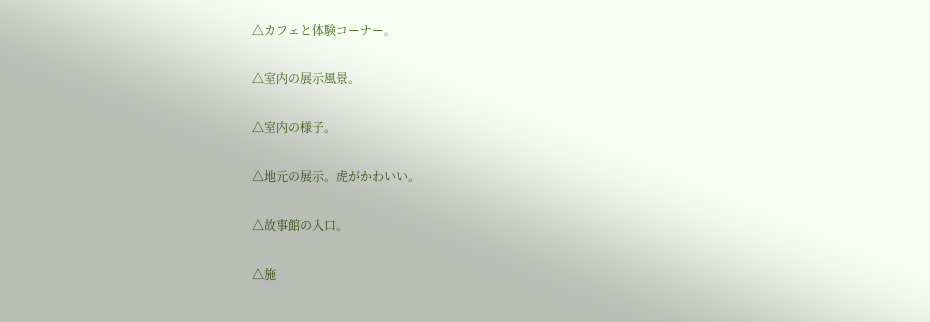△カフェと体験コーナー。

△室内の展示風景。

△室内の様子。

△地元の展示。虎がかわいい。

△故事館の入口。

△施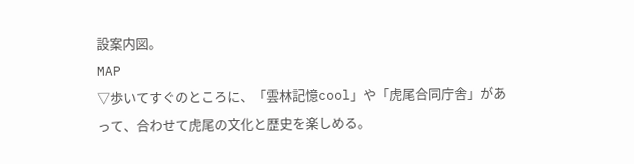設案内図。
MAP
▽歩いてすぐのところに、「雲林記憶cool」や「虎尾合同庁舎」があって、合わせて虎尾の文化と歴史を楽しめる。